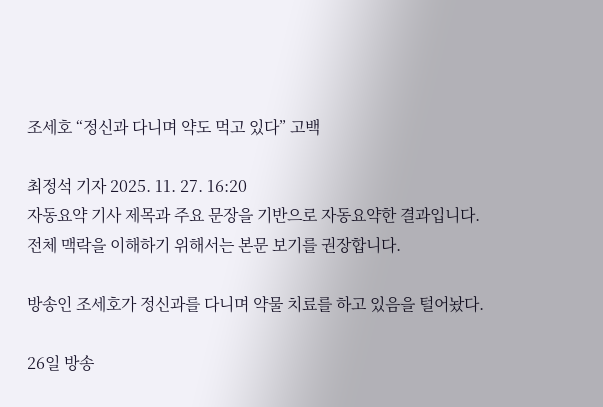조세호 “정신과 다니며 약도 먹고 있다” 고백

최정석 기자 2025. 11. 27. 16:20
자동요약 기사 제목과 주요 문장을 기반으로 자동요약한 결과입니다.
전체 맥락을 이해하기 위해서는 본문 보기를 권장합니다.

방송인 조세호가 정신과를 다니며 약물 치료를 하고 있음을 털어놨다.

26일 방송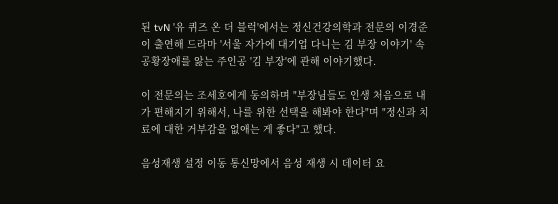된 tvN '유 퀴즈 온 더 블럭'에서는 정신건강의학과 전문의 이경준이 출연해 드라마 '서울 자가에 대기업 다니는 김 부장 이야기' 속 공황장애를 앓는 주인공 '김 부장'에 관해 이야기했다.

이 전문의는 조세호에게 동의하며 "부장님들도 인생 처음으로 내가 편해지기 위해서, 나를 위한 선택을 해봐야 한다"며 "정신과 치료에 대한 거부감을 없애는 게 좋다"고 했다.

음성재생 설정 이동 통신망에서 음성 재생 시 데이터 요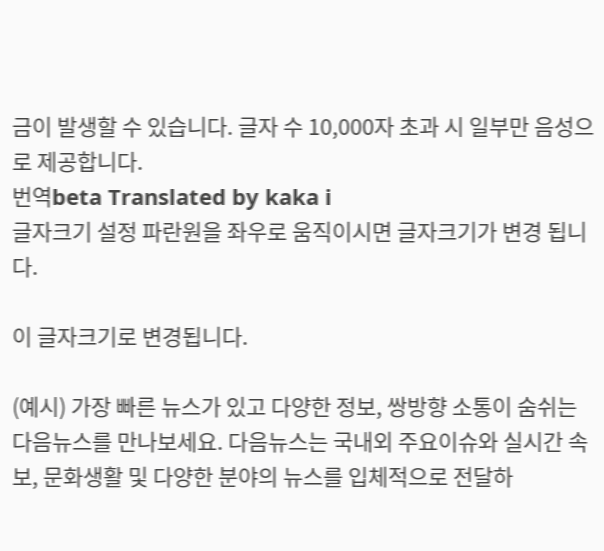금이 발생할 수 있습니다. 글자 수 10,000자 초과 시 일부만 음성으로 제공합니다.
번역beta Translated by kaka i
글자크기 설정 파란원을 좌우로 움직이시면 글자크기가 변경 됩니다.

이 글자크기로 변경됩니다.

(예시) 가장 빠른 뉴스가 있고 다양한 정보, 쌍방향 소통이 숨쉬는 다음뉴스를 만나보세요. 다음뉴스는 국내외 주요이슈와 실시간 속보, 문화생활 및 다양한 분야의 뉴스를 입체적으로 전달하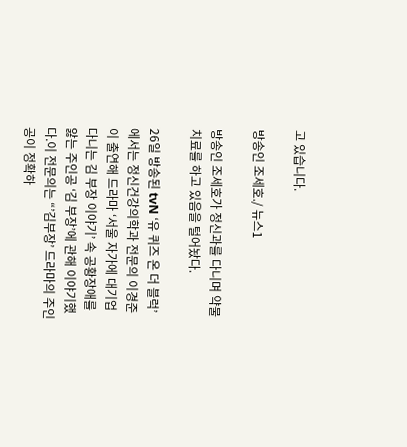고 있습니다.

방송인 조세호./ 뉴스1

방송인 조세호가 정신과를 다니며 약물 치료를 하고 있음을 털어놨다.

26일 방송된 tvN ‘유 퀴즈 온 더 블럭’에서는 정신건강의학과 전문의 이경준이 출연해 드라마 ‘서울 자가에 대기업 다니는 김 부장 이야기’ 속 공황장애를 앓는 주인공 ‘김 부장’에 관해 이야기했다.이 전문의는 “’김부장’ 드라마의 주인공이 정확하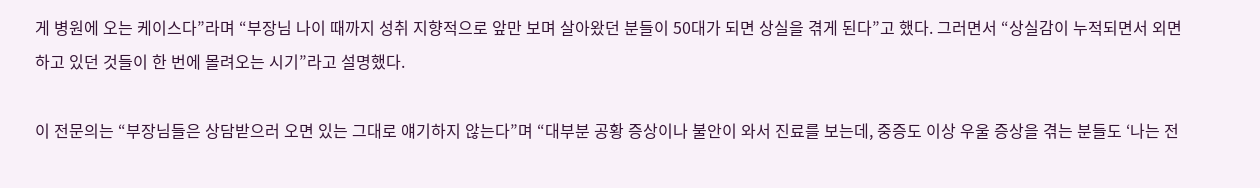게 병원에 오는 케이스다”라며 “부장님 나이 때까지 성취 지향적으로 앞만 보며 살아왔던 분들이 50대가 되면 상실을 겪게 된다”고 했다. 그러면서 “상실감이 누적되면서 외면하고 있던 것들이 한 번에 몰려오는 시기”라고 설명했다.

이 전문의는 “부장님들은 상담받으러 오면 있는 그대로 얘기하지 않는다”며 “대부분 공황 증상이나 불안이 와서 진료를 보는데, 중증도 이상 우울 증상을 겪는 분들도 ‘나는 전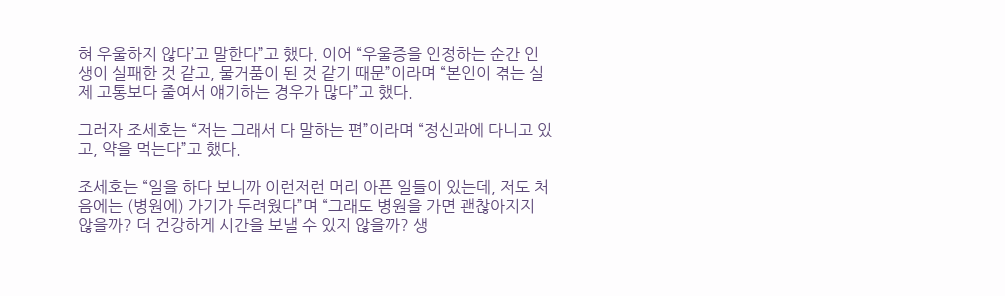혀 우울하지 않다’고 말한다”고 했다. 이어 “우울증을 인정하는 순간 인생이 실패한 것 같고, 물거품이 된 것 같기 때문”이라며 “본인이 겪는 실제 고통보다 줄여서 얘기하는 경우가 많다”고 했다.

그러자 조세호는 “저는 그래서 다 말하는 편”이라며 “정신과에 다니고 있고, 약을 먹는다”고 했다.

조세호는 “일을 하다 보니까 이런저런 머리 아픈 일들이 있는데, 저도 처음에는 (병원에) 가기가 두려웠다”며 “그래도 병원을 가면 괜찮아지지 않을까? 더 건강하게 시간을 보낼 수 있지 않을까? 생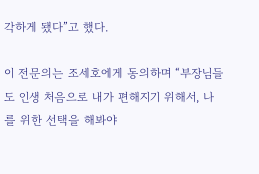각하게 됐다”고 했다.

이 전문의는 조세호에게 동의하며 “부장님들도 인생 처음으로 내가 편해지기 위해서, 나를 위한 선택을 해봐야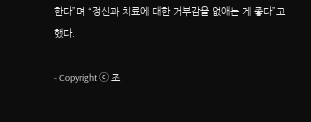한다”며 “정신과 치료에 대한 거부감을 없애는 게 좋다”고 했다.

- Copyright ⓒ 조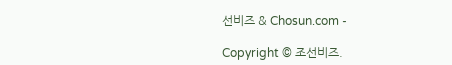선비즈 & Chosun.com -

Copyright © 조선비즈.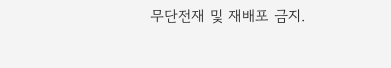무단전재 및 재배포 금지.